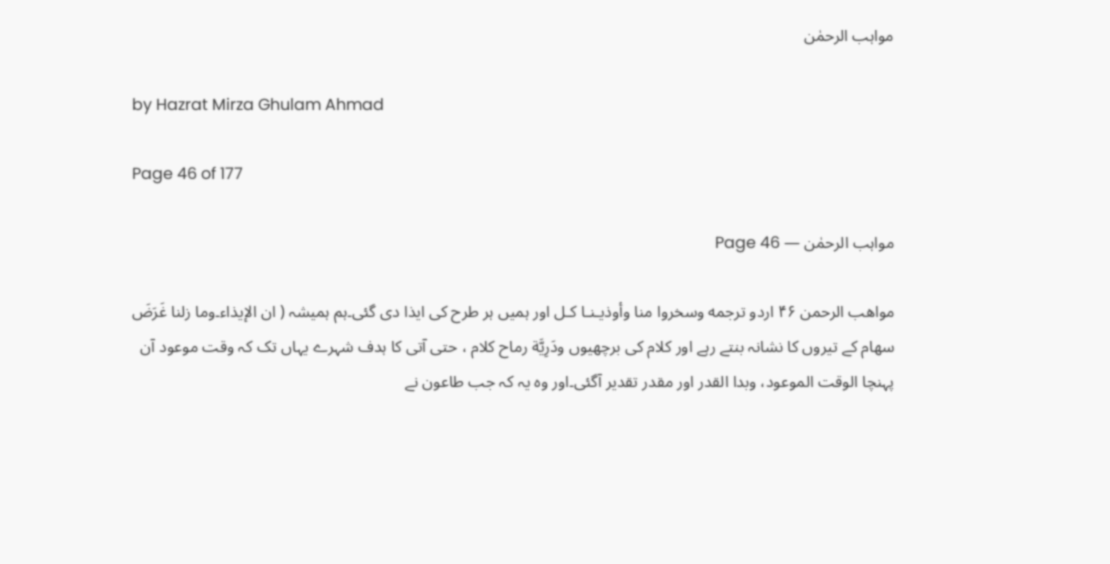مواہب الرحمٰن

by Hazrat Mirza Ghulam Ahmad

Page 46 of 177

مواہب الرحمٰن — Page 46

مواهب الرحمن ۴۶ اردو ترجمه وسخروا منا وأوذيـنـا كـل اور ہمیں ہر طرح کی ایذا دی گئی۔ہم ہمیشہ ( ان الإيذاء۔وما زلنا غَرَضَ سهام کے تیروں کا نشانہ بنتے رہے اور کلام کی برچھیوں ودَرِيَّة رماح كلام ، حتی آتی کا ہدف شہرے یہاں تک کہ وقت موعود آن پہنچا الوقت الموعود، وبدا القدر اور مقدر تقدیر آگئی۔اور وہ یہ کہ جب طاعون نے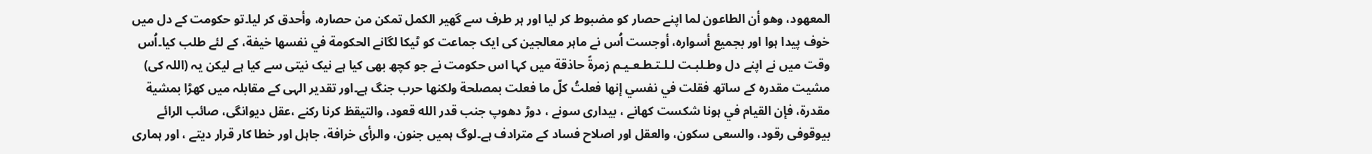المعهود، وهو أن الطاعون لما اپنے حصار کو مضبوط کر لیا اور ہر طرف سے گھیر الکمل تمكن من حصاره، وأحدق کر لیا۔تو حکومت کے دل میں خوف پیدا ہوا اور بجميع أسواره، أوجست اُس نے ماہر معالجین کی ایک جماعت کو ٹیکا لگانے الحكومة في نفسها خيفة، کے لئے طلب کیا۔اُس وقت میں نے اپنے دل وطـلبـت لـلـتـطـعـيـم زمرةً حاذقة میں کہا اس حکومت نے جو کچھ بھی کیا ہے نیک نیتی سے کیا ہے لیکن یہ (اللہ کی) مشیت مقدرہ کے ساتھ فقلت في نفسي إنها فعلتُ كلّ ما فعلت بمصلحة ولكنها حرب جنگ ہے۔اور تقدیر الہی کے مقابلہ میں کھڑا بمشية مقدرة، فإن القيام في ہونا شکست کھانے ، بیداری سونے ، دوڑ دھوپ جنب قدر الله قعود، والتيقظ کرنا رکنے ،عقل دیوانگی، صائب الرائے بیوقوفی رقود، والسعى سكون، والعقل اور اصلاح فساد کے مترادف ہے۔لوگ ہمیں جنون، والرأى خرافة، جاہل اور خطا کار قرار دیتے ، اور ہماری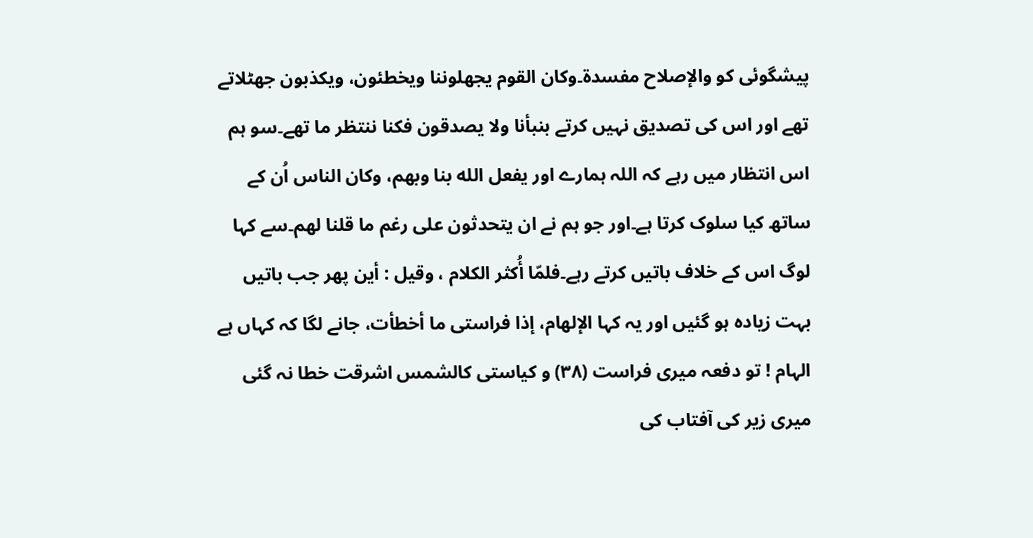پیشگوئی کو والإصلاح مفسدة۔وكان القوم يجهلوننا ويخطئون، ويكذبون جھٹلاتے تھے اور اس کی تصدیق نہیں کرتے بنبأنا ولا يصدقون فكنا ننتظر ما تھے۔سو ہم اس انتظار میں رہے کہ اللہ ہمارے اور يفعل الله بنا وبهم، وكان الناس اُن کے ساتھ کیا سلوک کرتا ہے۔اور جو ہم نے ان يتحدثون على رغم ما قلنا لهم۔سے کہا لوگ اس کے خلاف باتیں کرتے رہے۔فلمّا أُكثر الكلام ، وقيل : أين پھر جب باتیں بہت زیادہ ہو گئیں اور یہ کہا الإلهام، إذا فراستی ما أخطأت، جانے لگا کہ کہاں ہے الہام ! تو دفعہ میری فراست (۳۸) و کیاستی کالشمس اشرقت خطا نہ گئی میری زیر کی آفتاب کی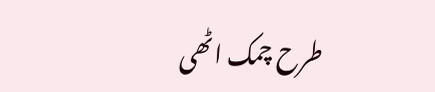طرح چمک اٹھی